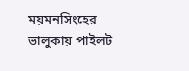ময়মনসিংহের ভালুকায় পাইলট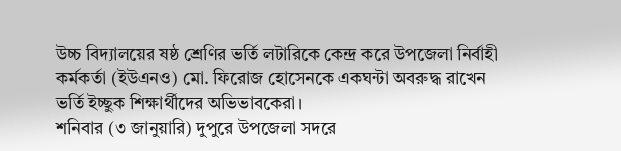উচ্চ বিদ্যালয়ের ষষ্ঠ শ্রেণির ভর্তি লটারিকে কেন্দ্র করে উপজেলা নির্বাহী কর্মকর্তা (ইউএনও) মো. ফিরোজ হোসেনকে একঘন্টা অবরুদ্ধ রাখেন ভর্তি ইচ্ছুক শিক্ষার্থীদের অভিভাবকেরা।
শনিবার (৩ জানুয়ারি) দুপুরে উপজেলা সদরে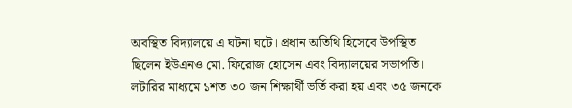অবস্থিত বিদ্যালয়ে এ ঘটনা ঘটে। প্রধান অতিথি হিসেবে উপস্থিত ছিলেন ইউএনও মো. ফিরোজ হোসেন এবং বিদ্যালয়ের সভাপতি। লটারির মাধ্যমে ১শত ৩০ জন শিক্ষার্থী ভর্তি করা হয় এবং ৩৫ জনকে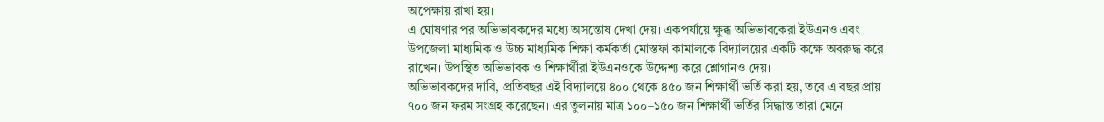অপেক্ষায় রাখা হয়।
এ ঘোষণার পর অভিভাবকদের মধ্যে অসন্তোষ দেখা দেয়। একপর্যায়ে ক্ষুব্ধ অভিভাবকেরা ইউএনও এবং উপজেলা মাধ্যমিক ও উচ্চ মাধ্যমিক শিক্ষা কর্মকর্তা মোস্তফা কামালকে বিদ্যালয়ের একটি কক্ষে অবরুদ্ধ করে রাখেন। উপস্থিত অভিভাবক ও শিক্ষার্থীরা ইউএনওকে উদ্দেশ্য করে শ্লোগানও দেয়।
অভিভাবকদের দাবি, প্রতিবছর এই বিদ্যালয়ে ৪০০ থেকে ৪৫০ জন শিক্ষার্থী ভর্তি করা হয়, তবে এ বছর প্রায় ৭০০ জন ফরম সংগ্রহ করেছেন। এর তুলনায় মাত্র ১০০–১৫০ জন শিক্ষার্থী ভর্তির সিদ্ধান্ত তারা মেনে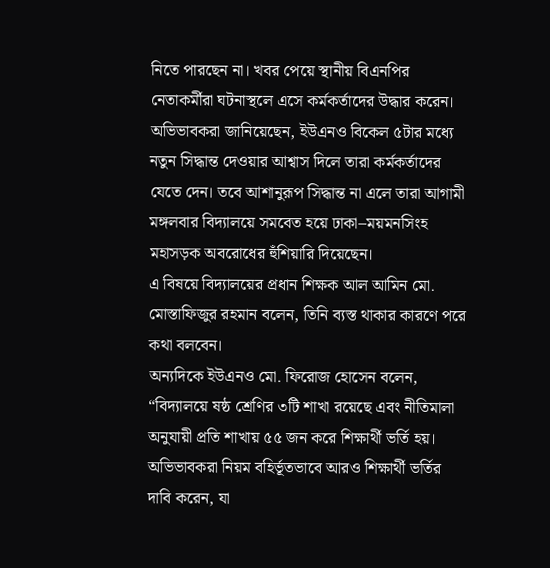নিতে পারছেন না। খবর পেয়ে স্থানীয় বিএনপির নেতাকর্মীরা ঘটনাস্থলে এসে কর্মকর্তাদের উদ্ধার করেন।
অভিভাবকরা জানিয়েছেন, ইউএনও বিকেল ৫টার মধ্যে নতুন সিদ্ধান্ত দেওয়ার আশ্বাস দিলে তারা কর্মকর্তাদের যেতে দেন। তবে আশানুরূপ সিদ্ধান্ত না এলে তারা আগামী মঙ্গলবার বিদ্যালয়ে সমবেত হয়ে ঢাকা–ময়মনসিংহ মহাসড়ক অবরোধের হুঁশিয়ারি দিয়েছেন।
এ বিষয়ে বিদ্যালয়ের প্রধান শিক্ষক আল আমিন মো. মোস্তাফিজুর রহমান বলেন, তিনি ব্যস্ত থাকার কারণে পরে কথা বলবেন।
অন্যদিকে ইউএনও মো. ফিরোজ হোসেন বলেন, “বিদ্যালয়ে ষষ্ঠ শ্রেণির ৩টি শাখা রয়েছে এবং নীতিমালা অনুযায়ী প্রতি শাখায় ৫৫ জন করে শিক্ষার্থী ভর্তি হয়। অভিভাবকরা নিয়ম বহির্ভূতভাবে আরও শিক্ষার্থী ভর্তির দাবি করেন, যা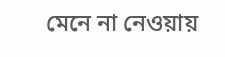মেনে না নেওয়ায়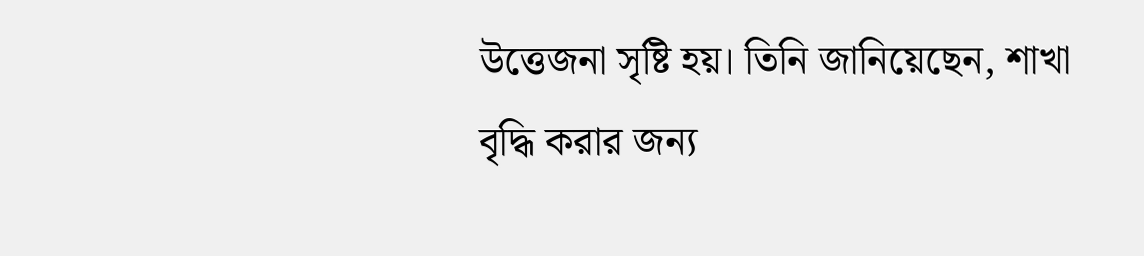উত্তেজনা সৃষ্টি হয়। তিনি জানিয়েছেন, শাখা বৃদ্ধি করার জন্য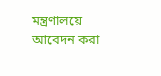মন্ত্রণালয়ে আবেদন করা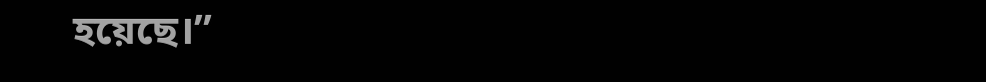হয়েছে।”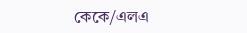কেকে/এলএ